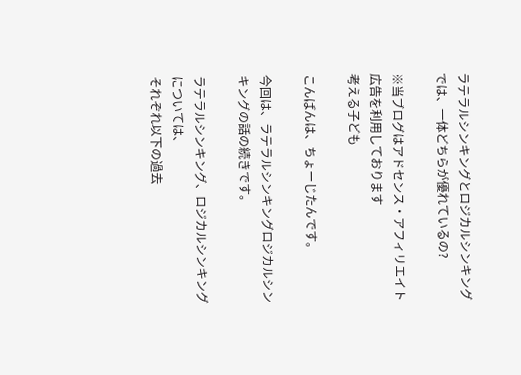ラテラルシンキングとロジカルシンキングでは、一体どちらが優れているの?

※当ブログはアドセンス・アフィリエイト広告を利用しております
考える子ども

こんばんは、ちょーじたんです。

今回は、ラテラルシンキングロジカルシンキングの話の続きです。

ラテラルシンキング、ロジカルシンキングについては、
それぞれ以下の過去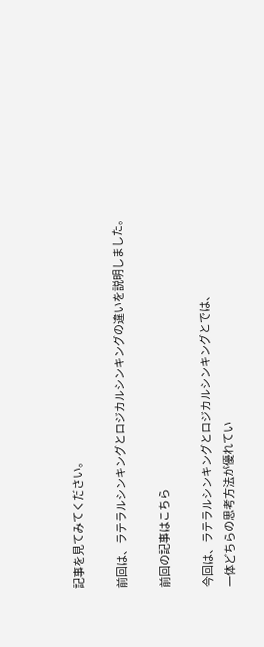記事を見てみてください。

前回は、ラテラルシンキングとロジカルシンキングの違いを説明しました。

前回の記事はこちら

今回は、ラテラルシンキングとロジカルシンキングとでは、
一体どちらの思考方法が優れてい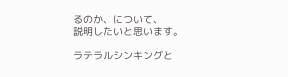るのか、について、
説明したいと思います。

ラテラルシンキングと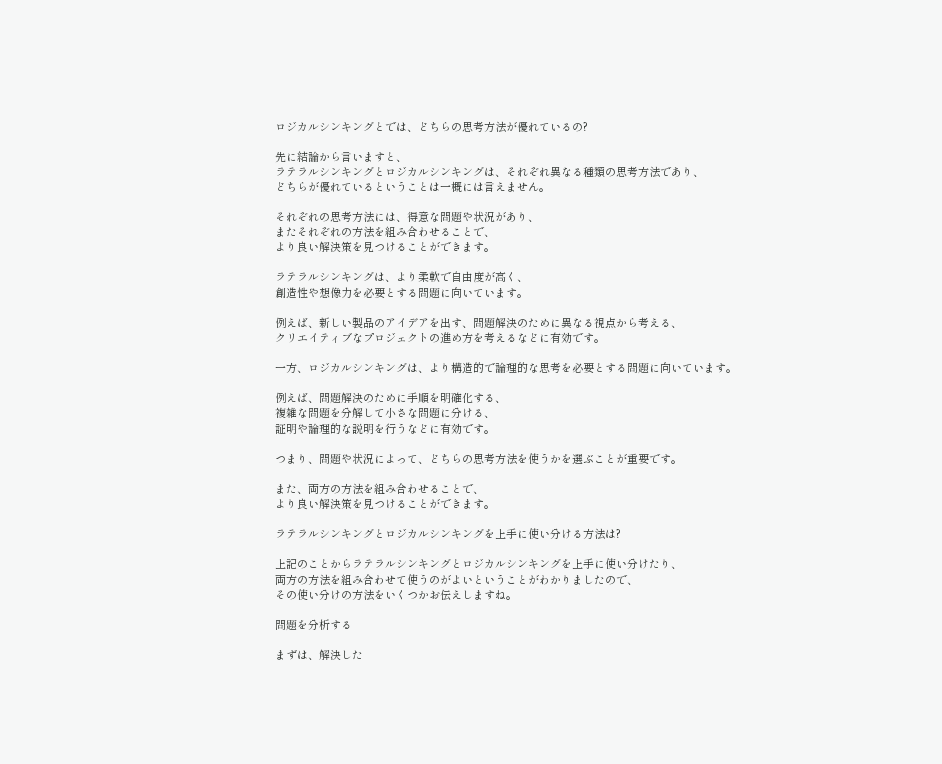ロジカルシンキングとでは、どちらの思考方法が優れているの?

先に結論から言いますと、
ラテラルシンキングとロジカルシンキングは、それぞれ異なる種類の思考方法であり、
どちらが優れているということは一概には言えません。

それぞれの思考方法には、得意な問題や状況があり、
またそれぞれの方法を組み合わせることで、
より良い解決策を見つけることができます。

ラテラルシンキングは、より柔軟で自由度が高く、
創造性や想像力を必要とする問題に向いています。

例えば、新しい製品のアイデアを出す、問題解決のために異なる視点から考える、
クリエイティブなプロジェクトの進め方を考えるなどに有効です。

一方、ロジカルシンキングは、より構造的で論理的な思考を必要とする問題に向いています。

例えば、問題解決のために手順を明確化する、
複雑な問題を分解して小さな問題に分ける、
証明や論理的な説明を行うなどに有効です。

つまり、問題や状況によって、どちらの思考方法を使うかを選ぶことが重要です。

また、両方の方法を組み合わせることで、
より良い解決策を見つけることができます。

ラテラルシンキングとロジカルシンキングを上手に使い分ける方法は?

上記のことからラテラルシンキングとロジカルシンキングを上手に使い分けたり、
両方の方法を組み合わせて使うのがよいということがわかりましたので、
その使い分けの方法をいくつかお伝えしますね。

問題を分析する

まずは、解決した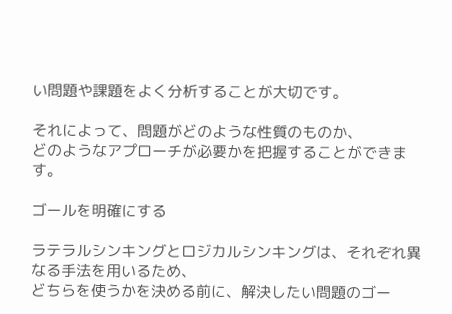い問題や課題をよく分析することが大切です。

それによって、問題がどのような性質のものか、
どのようなアプローチが必要かを把握することができます。

ゴールを明確にする

ラテラルシンキングとロジカルシンキングは、それぞれ異なる手法を用いるため、
どちらを使うかを決める前に、解決したい問題のゴー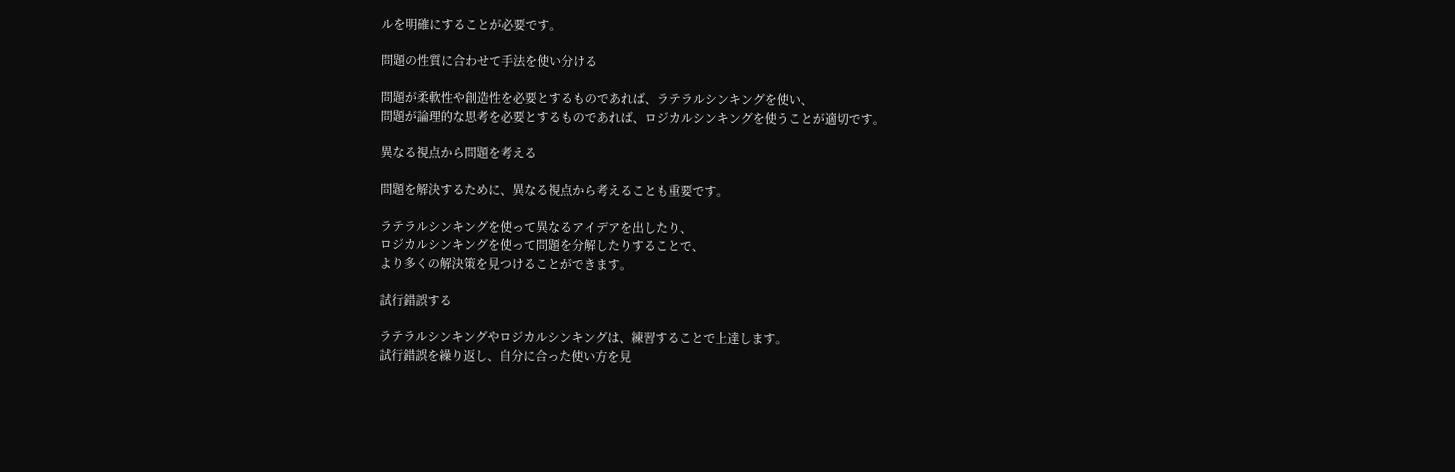ルを明確にすることが必要です。

問題の性質に合わせて手法を使い分ける

問題が柔軟性や創造性を必要とするものであれば、ラテラルシンキングを使い、
問題が論理的な思考を必要とするものであれば、ロジカルシンキングを使うことが適切です。

異なる視点から問題を考える

問題を解決するために、異なる視点から考えることも重要です。

ラテラルシンキングを使って異なるアイデアを出したり、
ロジカルシンキングを使って問題を分解したりすることで、
より多くの解決策を見つけることができます。

試行錯誤する

ラテラルシンキングやロジカルシンキングは、練習することで上達します。
試行錯誤を繰り返し、自分に合った使い方を見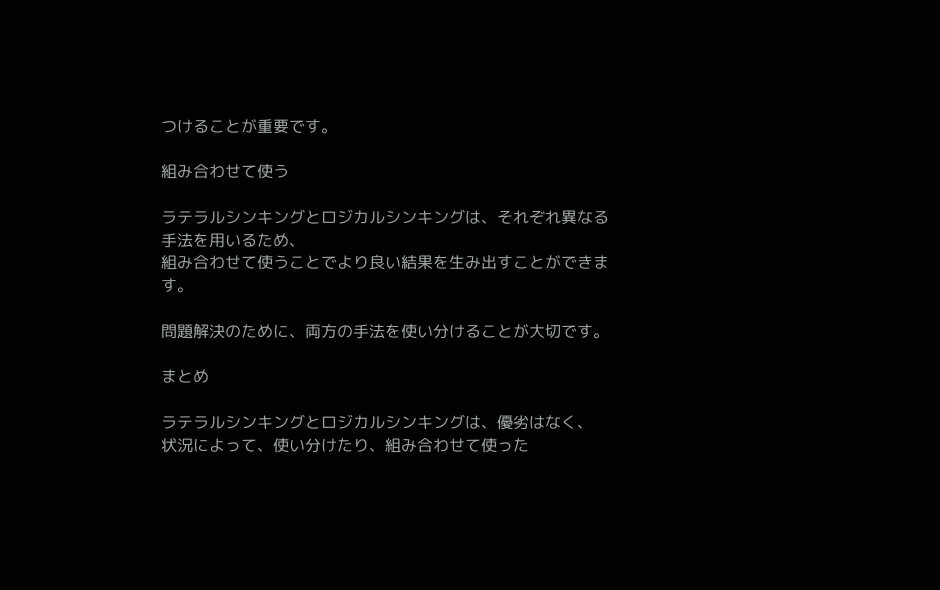つけることが重要です。

組み合わせて使う

ラテラルシンキングとロジカルシンキングは、それぞれ異なる手法を用いるため、
組み合わせて使うことでより良い結果を生み出すことができます。

問題解決のために、両方の手法を使い分けることが大切です。

まとめ

ラテラルシンキングとロジカルシンキングは、優劣はなく、
状況によって、使い分けたり、組み合わせて使った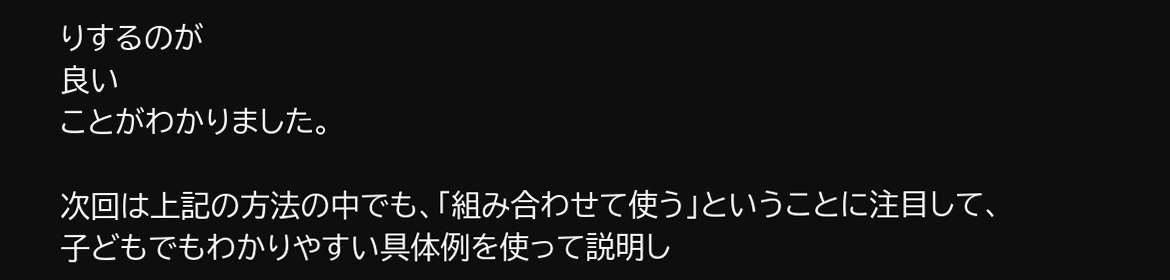りするのが
良い
ことがわかりました。

次回は上記の方法の中でも、「組み合わせて使う」ということに注目して、
子どもでもわかりやすい具体例を使って説明し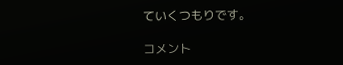ていくつもりです。

コメント